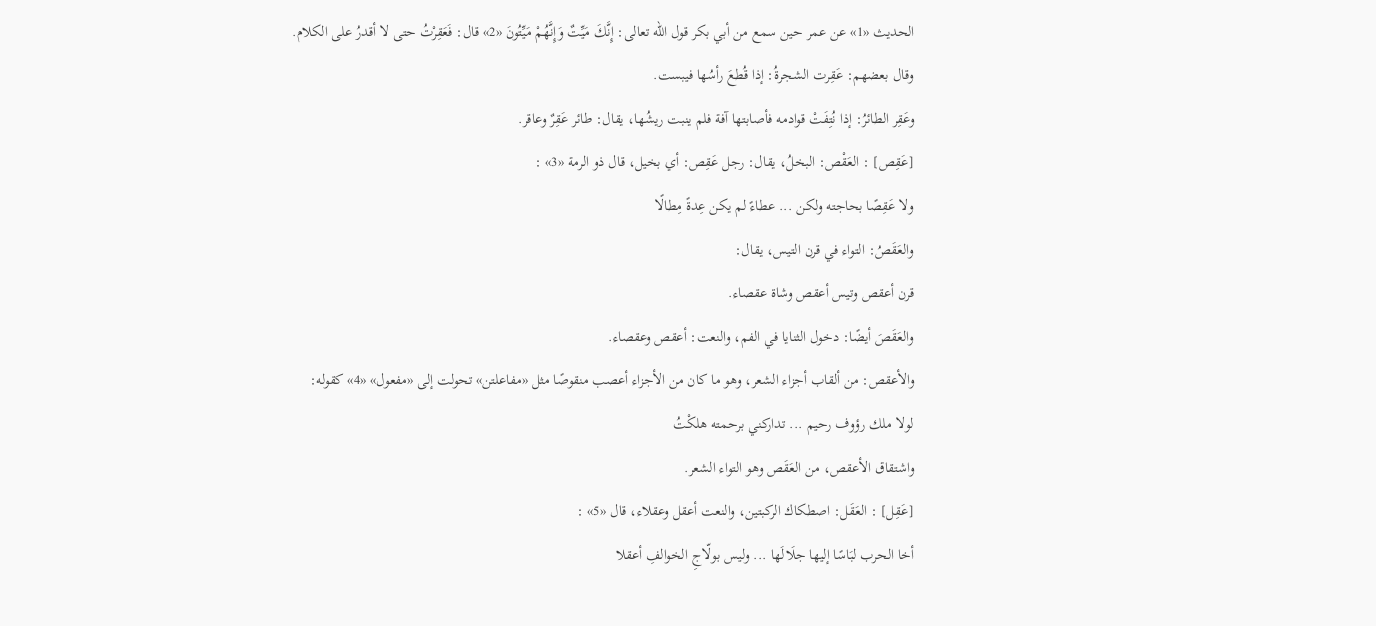الحديث «1» عن عمر حين سمع من أبي بكر قول الله تعالى: إِنَّكَ مَيِّتٌ وَإِنَّهُمْ مَيِّتُونَ «2» قال: فَعَقِرْتُ حتى لا أقدرُ على الكلام.
وقال بعضهم: عَقِرت الشجرةُ: إذا قُطعَ رأسُها فيبست.
وعَقِر الطائرُ: إذا نُتِفَتْ قوادمه فأصابتها آفة فلم ينبت ريشُها، يقال: طائر عَقِرٌ وعاقر.
[عَقِص] : العَقْص: البخلُ، يقال: رجل عَقِص: أي بخيل، قال ذو الرمة «3» :
ولا عَقِصًا بحاجته ولكن ... عطاءً لم يكن عِدةً مِطالًا
والعَقَصُ: التواء في قرن التيس، يقال:
قرن أعقص وتيس أعقص وشاة عقصاء.
والعَقَصَ أيضًا: دخول الثنايا في الفم، والنعت: أعقص وعقصاء.
والأعقص: من ألقاب أجزاء الشعر، وهو ما كان من الأجزاء أعصب منقوصًا مثل «مفاعلتن» تحولت إلى «مفعول» «4» كقوله:
لولا ملك رؤوف رحيم ... تداركني برحمته هلكْتُ
واشتقاق الأعقص، من العَقَص وهو التواء الشعر.
[عَقِل] : العَقَل: اصطكاك الركبتين، والنعت أعقل وعقلاء، قال «5» :
أخا الحرب لبَاسًا إليها جلَالَها ... وليس بولّاجِ الخوالفِ أعقلا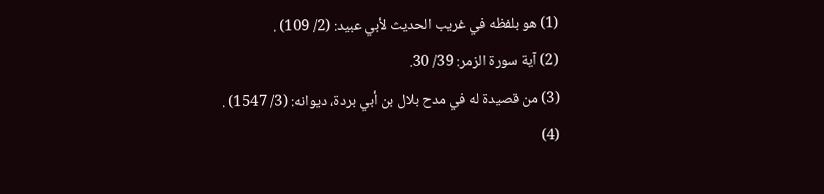(1) هو بلفظه في غريب الحديث لأبي عبيد: (2/ 109) .
(2) آية سورة الزمر: 39/ 30.
(3) من قصيدة له في مدح بلال بن أبي بردة، ديوانه: (3/ 1547) .
(4)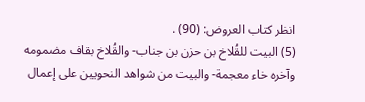انظر كتاب العروض: (90) .
(5) البيت للقُلاخ بن حزن بن جناب- والقُلاخ بقاف مضمومه وآخره خاء معجمة- والبيت من شواهد النحويين على إعمال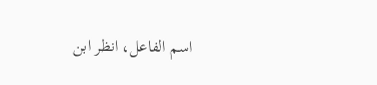اسم الفاعل، انظر ابن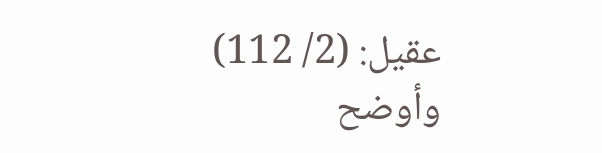عقيل: (2/ 112) وأوضح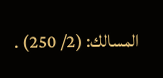المسالك: (2/ 250) .